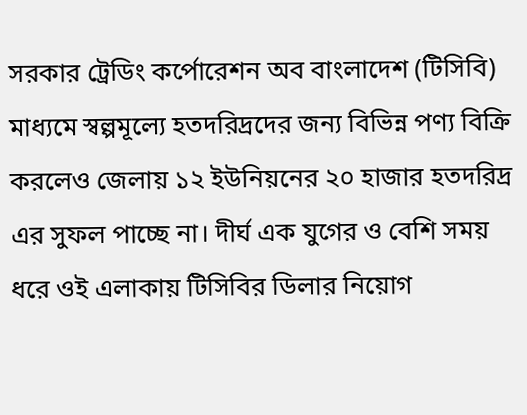সরকার ট্রেডিং কর্পোরেশন অব বাংলাদেশ (টিসিবি) মাধ্যমে স্বল্পমূল্যে হতদরিদ্রদের জন্য বিভিন্ন পণ্য বিক্রি করলেও জেলায় ১২ ইউনিয়নের ২০ হাজার হতদরিদ্র এর সুফল পাচ্ছে না। দীর্ঘ এক যুগের ও বেশি সময় ধরে ওই এলাকায় টিসিবির ডিলার নিয়োগ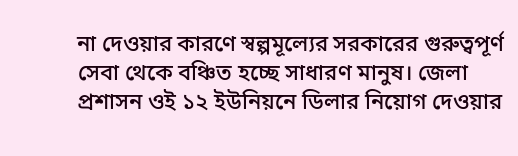না দেওয়ার কারণে স্বল্পমূল্যের সরকারের গুরুত্বপূর্ণ সেবা থেকে বঞ্চিত হচ্ছে সাধারণ মানুষ। জেলা প্রশাসন ওই ১২ ইউনিয়নে ডিলার নিয়োগ দেওয়ার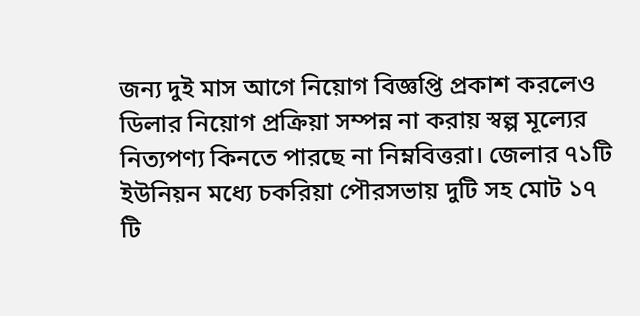জন্য দুই মাস আগে নিয়োগ বিজ্ঞপ্তি প্রকাশ করলেও ডিলার নিয়োগ প্রক্রিয়া সম্পন্ন না করায় স্বল্প মূল্যের নিত্যপণ্য কিনতে পারছে না নিম্নবিত্তরা। জেলার ৭১টি ইউনিয়ন মধ্যে চকরিয়া পৌরসভায় দুটি সহ মোট ১৭ টি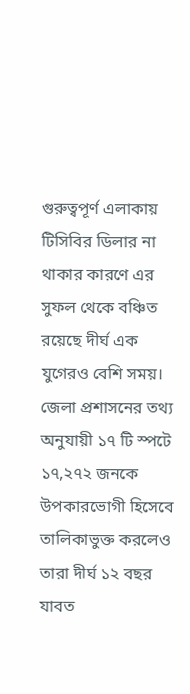গুরুত্বপূর্ণ এলাকায় টিসিবির ডিলার না থাকার কারণে এর সুফল থেকে বঞ্চিত রয়েছে দীর্ঘ এক যুগেরও বেশি সময়।
জেলা প্রশাসনের তথ্য অনুযায়ী ১৭ টি স্পটে ১৭,২৭২ জনকে উপকারভোগী হিসেবে তালিকাভুক্ত করলেও তারা দীর্ঘ ১২ বছর যাবত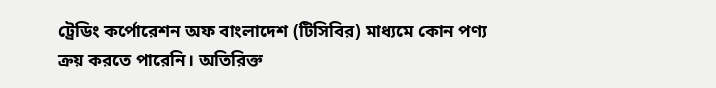ট্রেডিং কর্পোরেশন অফ বাংলাদেশ (টিসিবির) মাধ্যমে কোন পণ্য ক্রয় করতে পারেনি। অতিরিক্ত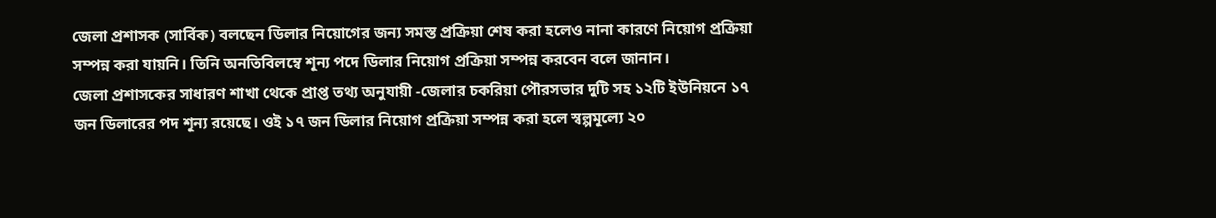জেলা প্রশাসক (সার্বিক) বলছেন ডিলার নিয়োগের জন্য সমস্ত প্রক্রিয়া শেষ করা হলেও নানা কারণে নিয়োগ প্রক্রিয়া সম্পন্ন করা যায়নি। তিনি অনতিবিলম্বে শূন্য পদে ডিলার নিয়োগ প্রক্রিয়া সম্পন্ন করবেন বলে জানান।
জেলা প্রশাসকের সাধারণ শাখা থেকে প্রাপ্ত তথ্য অনুযায়ী -জেলার চকরিয়া পৌরসভার দুটি সহ ১২টি ইউনিয়নে ১৭ জন ডিলারের পদ শূন্য রয়েছে। ওই ১৭ জন ডিলার নিয়োগ প্রক্রিয়া সম্পন্ন করা হলে স্বল্পমূল্যে ২০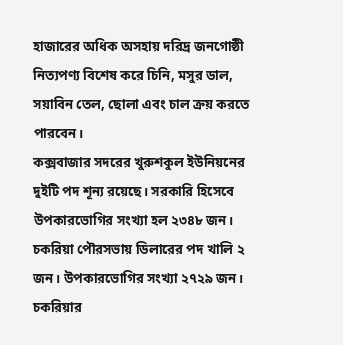হাজারের অধিক অসহায় দরিদ্র জনগোষ্ঠী নিত্যপণ্য বিশেষ করে চিনি, মসুর ডাল, সয়াবিন তেল, ছোলা এবং চাল ক্রয় করতে পারবেন।
কক্সবাজার সদরের খুরুশকুল ইউনিয়নের দুইটি পদ শূন্য রয়েছে। সরকারি হিসেবে উপকারভোগির সংখ্যা হল ২৩৪৮ জন।
চকরিয়া পৌরসভায় ডিলারের পদ খালি ২ জন। উপকারভোগির সংখ্যা ২৭২৯ জন। চকরিয়ার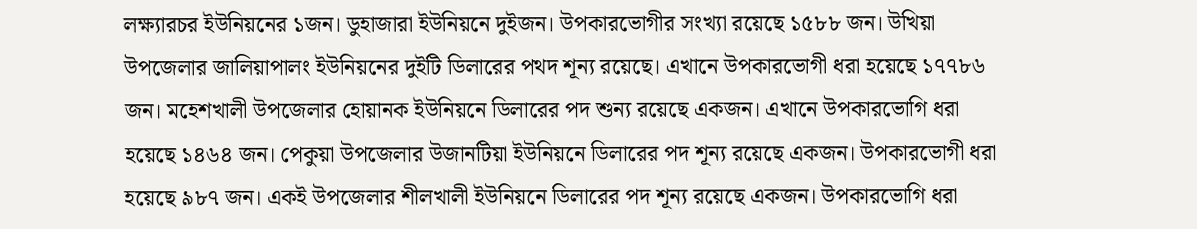লক্ষ্যারচর ইউনিয়নের ১জন। ডুহাজারা ইউনিয়নে দুইজন। উপকারভোগীর সংখ্যা রয়েছে ১৫৮৮ জন। উখিয়া উপজেলার জালিয়াপালং ইউনিয়নের দুইটি ডিলারের পথদ শূন্য রয়েছে। এখানে উপকারভোগী ধরা হয়েছে ১৭৭৮৬ জন। মহেশখালী উপজেলার হোয়ানক ইউনিয়নে ডিলারের পদ শুন্য রয়েছে একজন। এখানে উপকারভোগি ধরা হয়েছে ১৪৬৪ জন। পেকুয়া উপজেলার উজানটিয়া ইউনিয়নে ডিলারের পদ শূন্য রয়েছে একজন। উপকারভোগী ধরা হয়েছে ৯৮৭ জন। একই উপজেলার শীলখালী ইউনিয়নে ডিলারের পদ শূন্য রয়েছে একজন। উপকারভোগি ধরা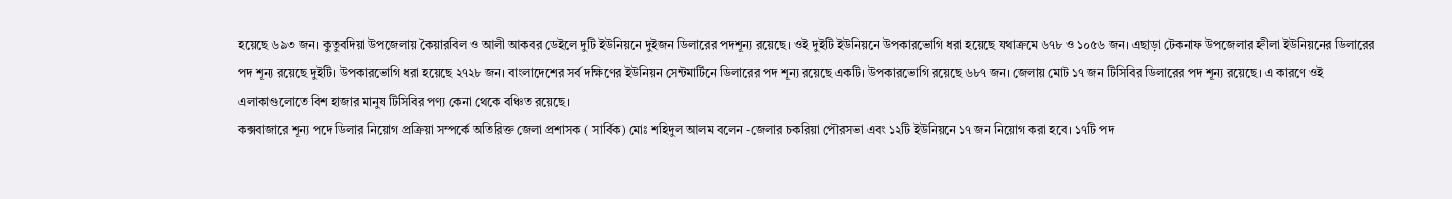হয়েছে ৬৯৩ জন। কুতুবদিয়া উপজেলায় কৈয়ারবিল ও আলী আকবর ডেইলে দুটি ইউনিয়নে দুইজন ডিলারের পদশূন্য রয়েছে। ওই দুইটি ইউনিয়নে উপকারভোগি ধরা হয়েছে যথাক্রমে ৬৭৮ ও ১০৫৬ জন। এছাড়া টেকনাফ উপজেলার হ্নীলা ইউনিয়নের ডিলারের পদ শূন্য রয়েছে দুইটি। উপকারভোগি ধরা হয়েছে ২৭২৮ জন। বাংলাদেশের সর্ব দক্ষিণের ইউনিয়ন সেন্টমার্টিনে ডিলারের পদ শূন্য রয়েছে একটি। উপকারভোগি রয়েছে ৬৮৭ জন। জেলায় মোট ১৭ জন টিসিবির ডিলারের পদ শূন্য রয়েছে। এ কারণে ওই এলাকাগুলোতে বিশ হাজার মানুষ টিসিবির পণ্য কেনা থেকে বঞ্চিত রয়েছে।
কক্সবাজারে শূন্য পদে ডিলার নিয়োগ প্রক্রিয়া সম্পর্কে অতিরিক্ত জেলা প্রশাসক ( সার্বিক) মোঃ শহিদুল আলম বলেন -জেলার চকরিয়া পৌরসভা এবং ১২টি ইউনিয়নে ১৭ জন নিয়োগ করা হবে। ১৭টি পদ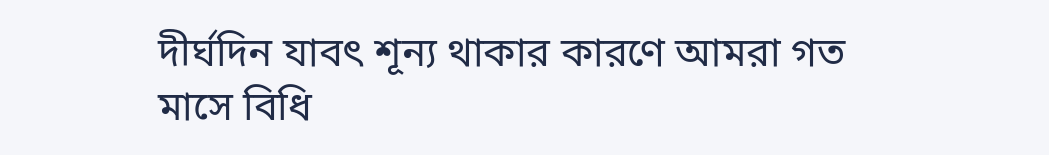দীর্ঘদিন যাবৎ শূন্য থাকার কারণে আমরা গত মাসে বিধি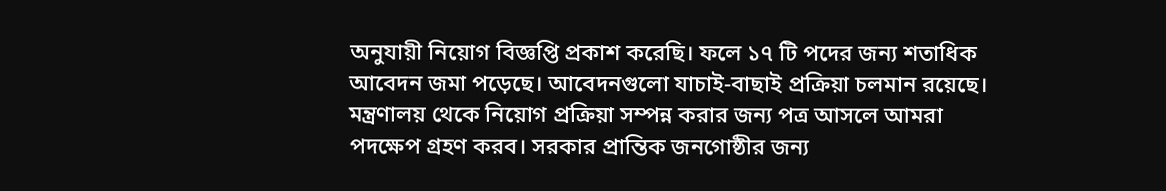অনুযায়ী নিয়োগ বিজ্ঞপ্তি প্রকাশ করেছি। ফলে ১৭ টি পদের জন্য শতাধিক আবেদন জমা পড়েছে। আবেদনগুলো যাচাই-বাছাই প্রক্রিয়া চলমান রয়েছে। মন্ত্রণালয় থেকে নিয়োগ প্রক্রিয়া সম্পন্ন করার জন্য পত্র আসলে আমরা পদক্ষেপ গ্রহণ করব। সরকার প্রান্তিক জনগোষ্ঠীর জন্য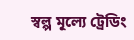স্বল্প মূল্যে ট্রেডিং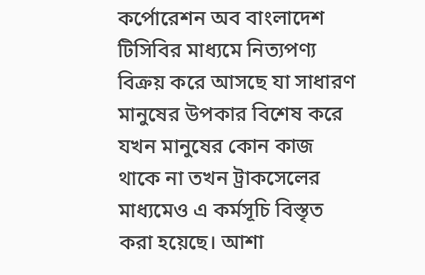কর্পোরেশন অব বাংলাদেশ টিসিবির মাধ্যমে নিত্যপণ্য বিক্রয় করে আসছে যা সাধারণ মানুষের উপকার বিশেষ করে যখন মানুষের কোন কাজ থাকে না তখন ট্রাকসেলের মাধ্যমেও এ কর্মসূচি বিস্তৃত করা হয়েছে। আশা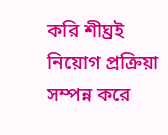করি শীঘ্রই নিয়োগ প্রক্রিয়া সম্পন্ন করে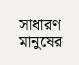সাধারণ মানুষের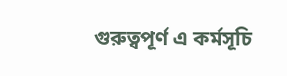গুরুত্বপূর্ণ এ কর্মসূচি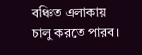বঞ্চিত এলাকায় চালু করতে পারব।